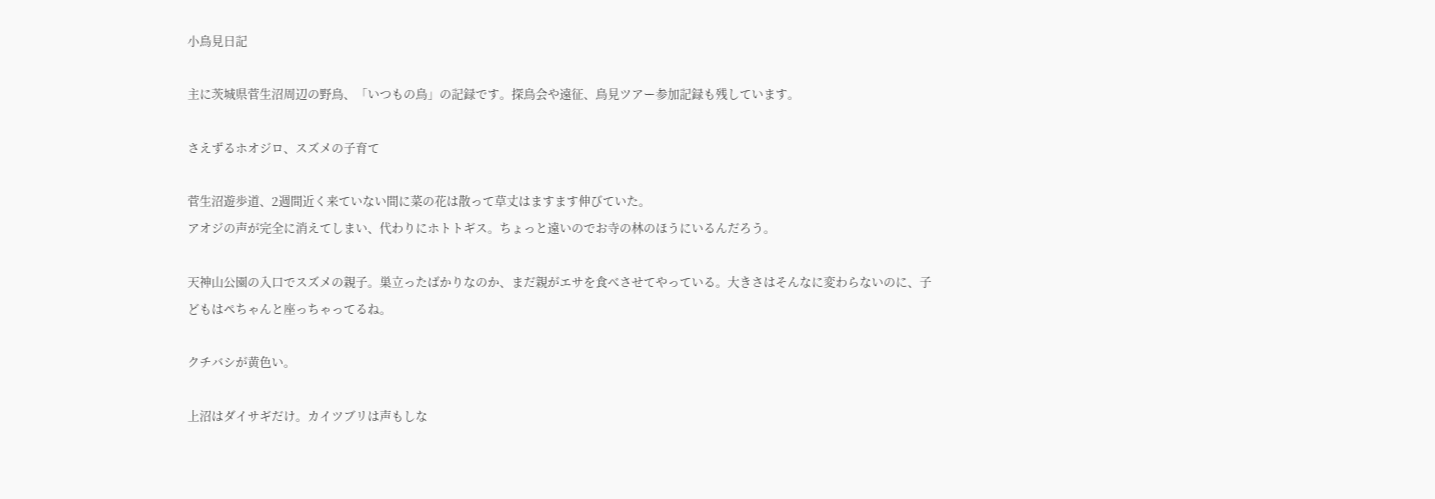小鳥見日記

主に茨城県菅生沼周辺の野鳥、「いつもの鳥」の記録です。探鳥会や遠征、鳥見ツアー参加記録も残しています。

さえずるホオジロ、スズメの子育て

菅生沼遊歩道、2週間近く来ていない間に菜の花は散って草丈はますます伸びていた。
アオジの声が完全に消えてしまい、代わりにホトトギス。ちょっと遠いのでお寺の林のほうにいるんだろう。

天神山公園の入口でスズメの親子。巣立ったばかりなのか、まだ親がエサを食べさせてやっている。大きさはそんなに変わらないのに、子どもはペちゃんと座っちゃってるね。

クチバシが黄色い。

上沼はダイサギだけ。カイツブリは声もしな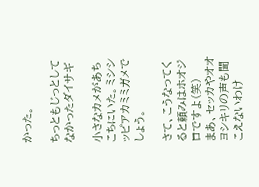かった。

ちっともじっとしてなかったダイサギ

小さなカメがあちこちにいた。ミシシッピアカミミガメでしょう。

さて、こうなってくると頼みはホオジロですよ(笑)
まあ、セッカやオオヨシキリの声も聞こえないわけ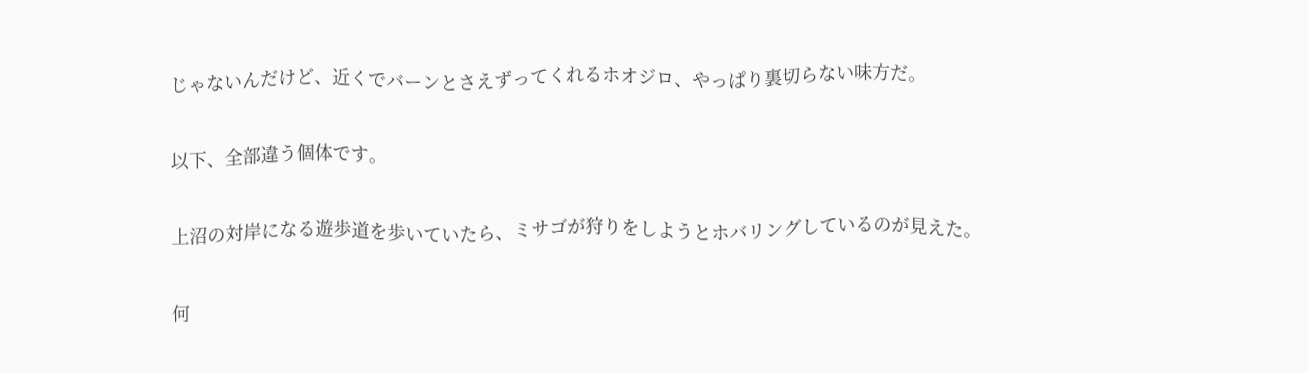じゃないんだけど、近くでバーンとさえずってくれるホオジロ、やっぱり裏切らない味方だ。

以下、全部違う個体です。

上沼の対岸になる遊歩道を歩いていたら、ミサゴが狩りをしようとホバリングしているのが見えた。

何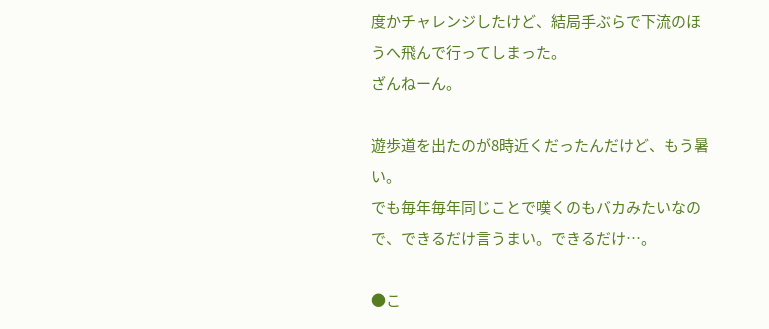度かチャレンジしたけど、結局手ぶらで下流のほうへ飛んで行ってしまった。
ざんねーん。

遊歩道を出たのが8時近くだったんだけど、もう暑い。
でも毎年毎年同じことで嘆くのもバカみたいなので、できるだけ言うまい。できるだけ…。

●こ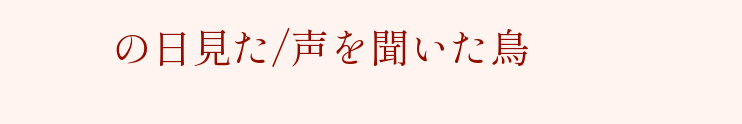の日見た/声を聞いた鳥